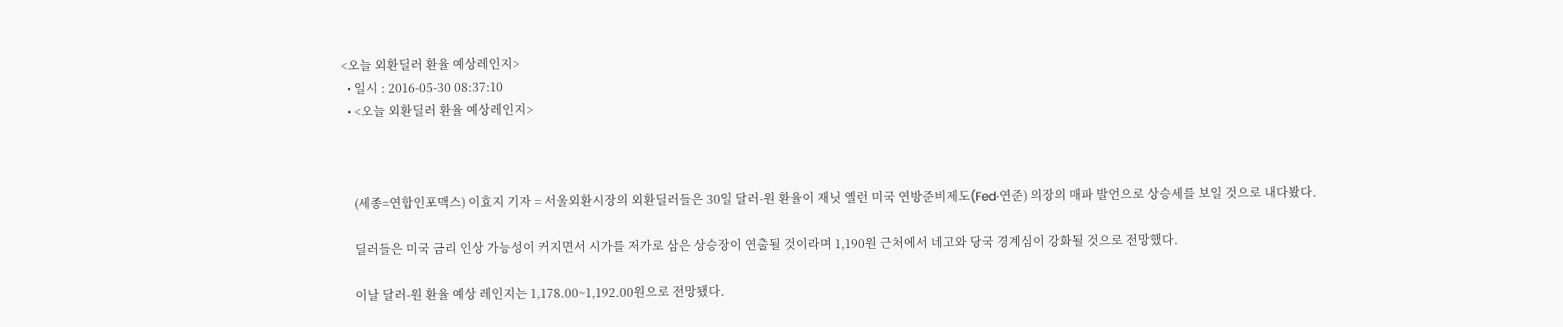<오늘 외환딜러 환율 예상레인지>
  • 일시 : 2016-05-30 08:37:10
  • <오늘 외환딜러 환율 예상레인지>



    (세종=연합인포맥스) 이효지 기자 = 서울외환시장의 외환딜러들은 30일 달러-원 환율이 재닛 옐런 미국 연방준비제도(Fed·연준) 의장의 매파 발언으로 상승세를 보일 것으로 내다봤다.

    딜러들은 미국 금리 인상 가능성이 커지면서 시가를 저가로 삼은 상승장이 연출될 것이라며 1,190원 근처에서 네고와 당국 경계심이 강화될 것으로 전망했다.

    이날 달러-원 환율 예상 레인지는 1,178.00~1,192.00원으로 전망됐다.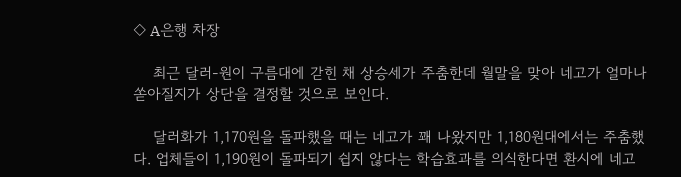◇ A은행 차장

    최근 달러-원이 구름대에 갇힌 채 상승세가 주춤한데 월말을 맞아 네고가 얼마나 쏟아질지가 상단을 결정할 것으로 보인다.

    달러화가 1,170원을 돌파했을 때는 네고가 꽤 나왔지만 1,180원대에서는 주춤했다. 업체들이 1,190원이 돌파되기 쉽지 않다는 학습효과를 의식한다면 환시에 네고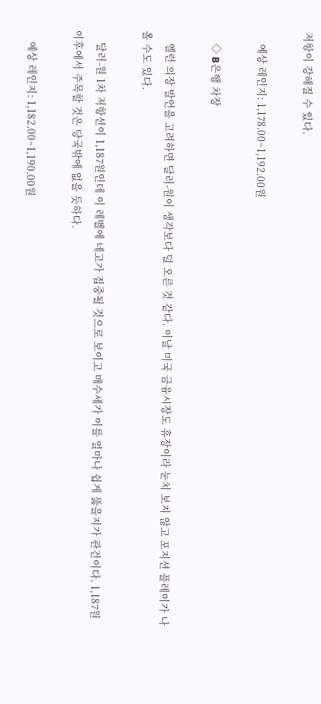저항이 강해질 수 있다.

    예상 레인지: 1,178.00~1,192.00원

    ◇ B은행 차장

    옐런 의장 발언을 고려하면 달러-원이 생각보다 덜 오른 것 같다. 이날 미국 금융시장도 휴장이라 눈치 보지 않고 포지션 플레이가 나올 수도 있다.

    달러-원 1차 저항선이 1,187원인데 이 레벨에 네고가 집중될 것으로 보이고 매수세가 이를 얼마나 쉽게 뚫을지가 관건이다. 1,187원 이후에서 주목할 것은 당국밖에 없을 듯하다.

    예상 레인지: 1,182.00~1,190.00원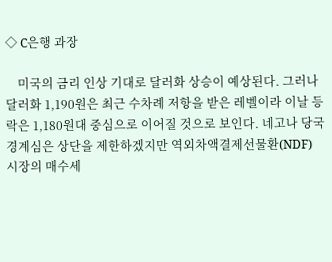◇ C은행 과장

    미국의 금리 인상 기대로 달러화 상승이 예상된다. 그러나 달러화 1,190원은 최근 수차례 저항을 받은 레벨이라 이날 등락은 1,180원대 중심으로 이어질 것으로 보인다. 네고나 당국 경계심은 상단을 제한하겠지만 역외차액결제선물환(NDF) 시장의 매수세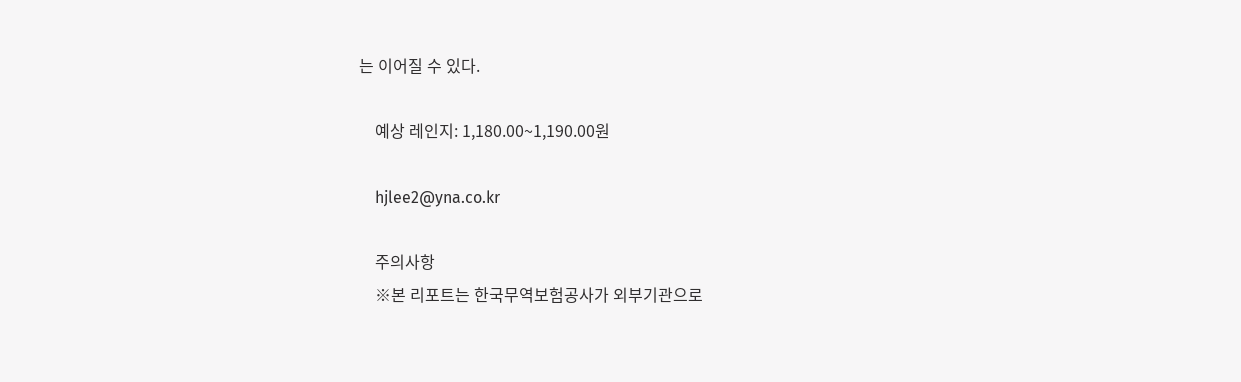는 이어질 수 있다.

    예상 레인지: 1,180.00~1,190.00원

    hjlee2@yna.co.kr

    주의사항
    ※본 리포트는 한국무역보험공사가 외부기관으로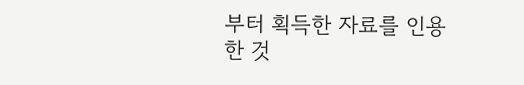부터 획득한 자료를 인용한 것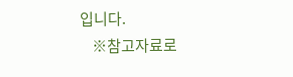입니다.
    ※참고자료로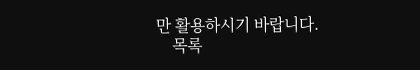만 활용하시기 바랍니다.
    목록